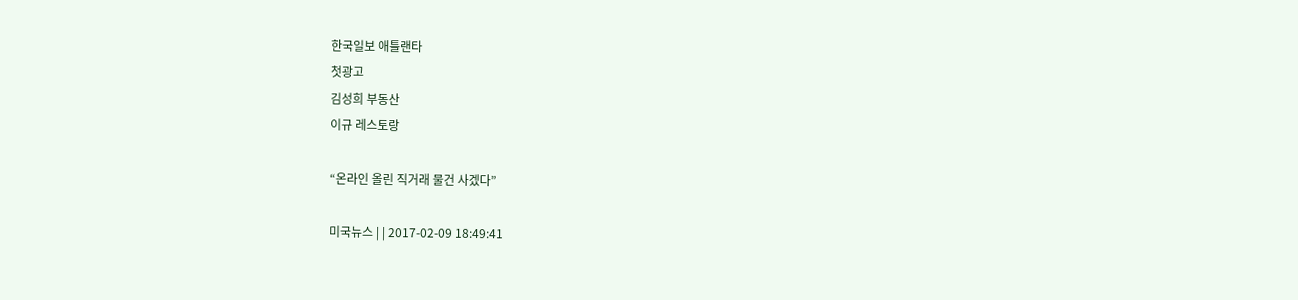한국일보 애틀랜타
첫광고
김성희 부동산
이규 레스토랑

“온라인 올린 직거래 물건 사겠다”

미국뉴스 | | 2017-02-09 18:49:41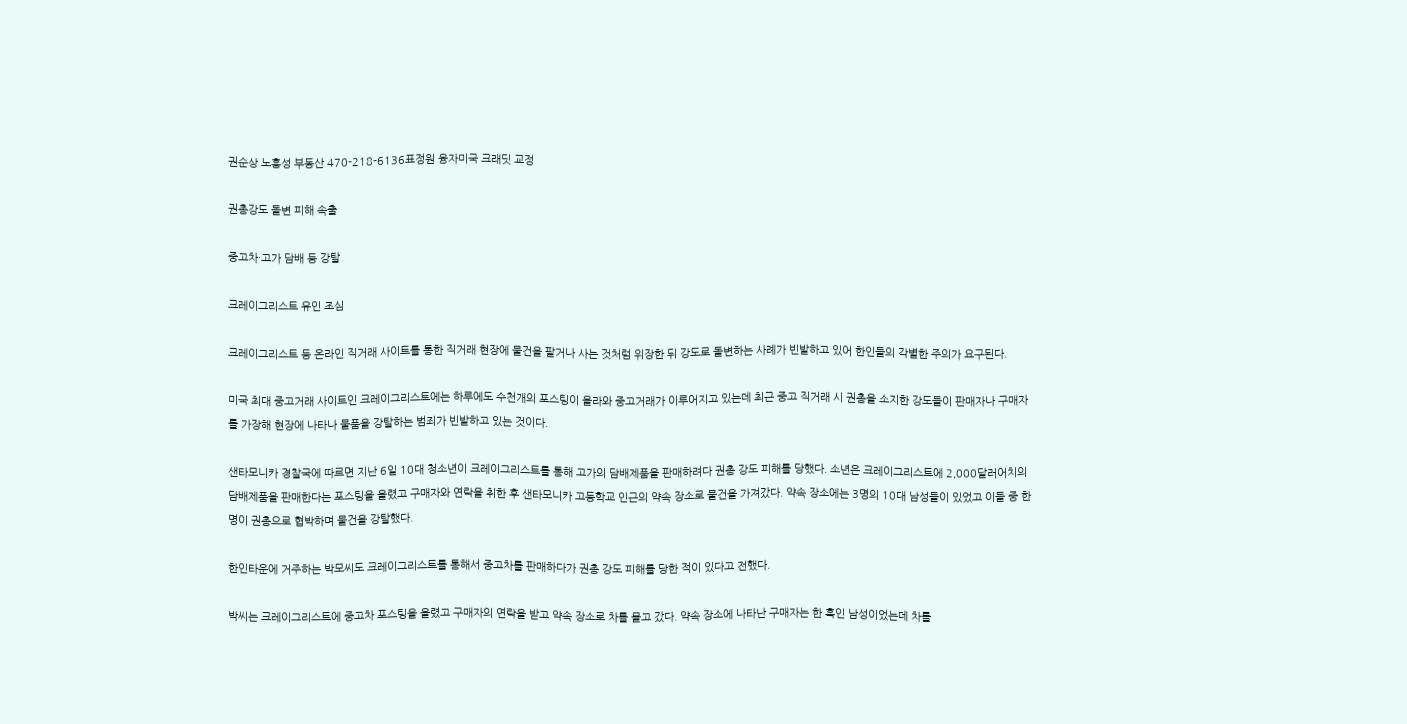권순상 노흥성 부동산 470-218-6136표정원 융자미국 크래딧 교정

권총강도 돌변 피해 속출

중고차·고가 담배 등 강탈

크레이그리스트 유인 조심

크레이그리스트 등 온라인 직거래 사이트를 통한 직거래 현장에 물건을 팔거나 사는 것처럼 위장한 뒤 강도로 돌변하는 사례가 빈발하고 있어 한인들의 각별한 주의가 요구된다.

미국 최대 중고거래 사이트인 크레이그리스트에는 하루에도 수천개의 포스팅이 올라와 중고거래가 이루어지고 있는데 최근 중고 직거래 시 권총을 소지한 강도들이 판매자나 구매자를 가장해 현장에 나타나 물품을 강탈하는 범죄가 빈발하고 있는 것이다.

샌타모니카 경찰국에 따르면 지난 6일 10대 청소년이 크레이그리스트를 통해 고가의 담배제품을 판매하려다 권총 강도 피해를 당했다. 소년은 크레이그리스트에 2,000달러어치의 담배제품을 판매한다는 포스팅을 올렸고 구매자와 연락을 취한 후 샌타모니카 고등학교 인근의 약속 장소로 물건을 가져갔다. 약속 장소에는 3명의 10대 남성들이 있었고 이들 중 한 명이 권총으로 협박하며 물건을 강탈했다.

한인타운에 거주하는 박모씨도 크레이그리스트를 통해서 중고차를 판매하다가 권총 강도 피해를 당한 적이 있다고 전했다.

박씨는 크레이그리스트에 중고차 포스팅을 올렸고 구매자의 연락을 받고 약속 장소로 차를 몰고 갔다. 약속 장소에 나타난 구매자는 한 흑인 남성이었는데 차를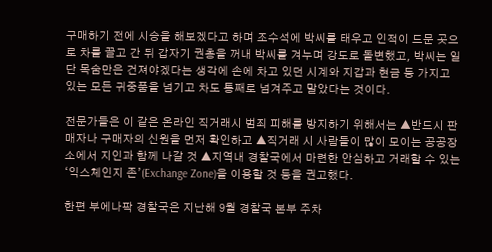구매하기 전에 시승을 해보겠다고 하며 조수석에 박씨를 태우고 인적이 드문 곳으로 차를 끌고 간 뒤 갑자기 권총을 꺼내 박씨를 겨누며 강도로 돌변했고, 박씨는 일단 목숨만은 건져야겠다는 생각에 손에 차고 있던 시계와 지갑과 현금 등 가지고 있는 모든 귀중품을 넘기고 차도 통째로 넘겨주고 말았다는 것이다.

전문가들은 이 같은 온라인 직거래시 범죄 피해를 방지하기 위해서는 ▲반드시 판매자나 구매자의 신원을 먼저 확인하고 ▲직거래 시 사람들이 많이 모이는 공공장소에서 지인과 함께 나갈 것 ▲지역내 경찰국에서 마련한 안심하고 거래할 수 있는 ‘익스체인지 존’(Exchange Zone)을 이용할 것 등을 권고했다.

한편 부에나팍 경찰국은 지난해 9월 경찰국 본부 주차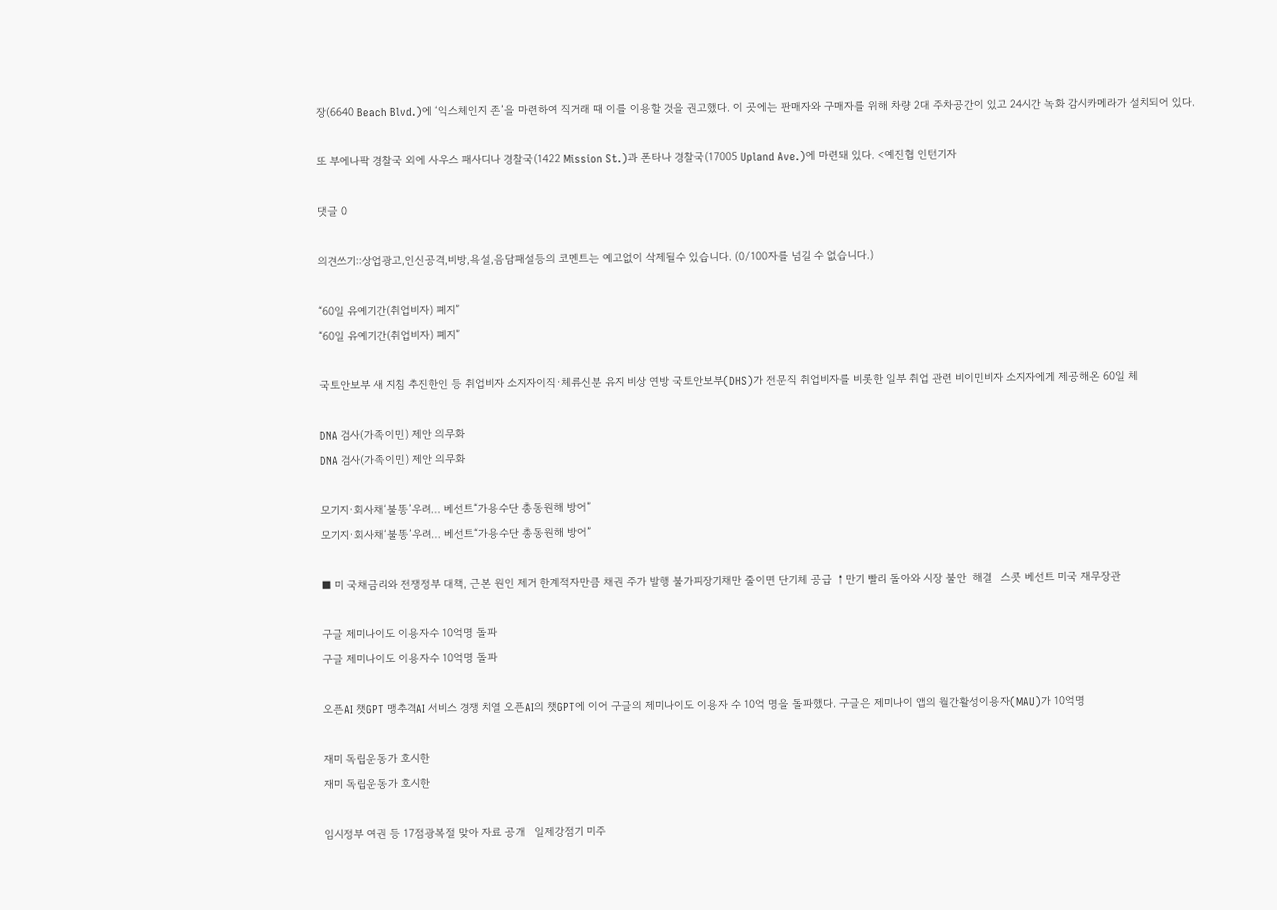장(6640 Beach Blvd.)에 ‘익스체인지 존’을 마련하여 직거래 때 이를 이용할 것을 권고했다. 이 곳에는 판매자와 구매자를 위해 차량 2대 주차공간이 있고 24시간 녹화 감시카메라가 설치되어 있다.

또 부에나팍 경찰국 외에 사우스 패사디나 경찰국(1422 Mission St.)과 폰타나 경찰국(17005 Upland Ave.)에 마련돼 있다. <예진협 인턴기자

댓글 0

의견쓰기::상업광고,인신공격,비방,욕설,음담패설등의 코멘트는 예고없이 삭제될수 있습니다. (0/100자를 넘길 수 없습니다.)

“60일 유예기간(취업비자) 폐지”
“60일 유예기간(취업비자) 폐지”

국토안보부 새 지침 추진한인 등 취업비자 소지자이직·체류신분 유지 비상 연방 국토안보부(DHS)가 전문직 취업비자를 비롯한 일부 취업 관련 비이민비자 소지자에게 제공해온 60일 체

DNA 검사(가족이민) 제안 의무화
DNA 검사(가족이민) 제안 의무화

모기지·회사채‘불똥’우려… 베선트“가용수단 총동원해 방어”
모기지·회사채‘불똥’우려… 베선트“가용수단 총동원해 방어”

■ 미 국채금리와 전쟁정부 대책, 근본 원인 제거 한계적자만큼 채권 주가 발행 불가피장기채만 줄이면 단기체 공급 ↑만기 빨리 돌아와 시장 불안  해결   스콧 베선트 미국 재무장관

구글 제미나이도 이용자수 10억명 돌파
구글 제미나이도 이용자수 10억명 돌파

오픈AI 챗GPT 맹추격AI 서비스 경쟁 치열 오픈AI의 챗GPT에 이어 구글의 제미나이도 이용자 수 10억 명을 돌파했다. 구글은 제미나이 앱의 월간활성이용자(MAU)가 10억명

재미 독립운동가 호시한
재미 독립운동가 호시한

임시정부 여권 등 17점광복절 맞아 자료 공개   일제강점기 미주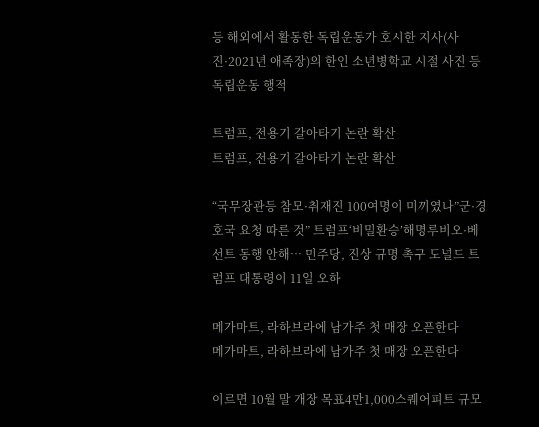등 해외에서 활동한 독립운동가 호시한 지사(사진·2021년 애족장)의 한인 소년병학교 시절 사진 등 독립운동 행적

트럼프, 전용기 갈아타기 논란 확산
트럼프, 전용기 갈아타기 논란 확산

“국무장관등 참모·취재진 100여명이 미끼였나”군·경호국 요청 따른 것” 트럼프‘비밀환승’해명루비오·베선트 동행 안해… 민주당, 진상 규명 촉구 도널드 트럼프 대통령이 11일 오하

메가마트, 라하브라에 남가주 첫 매장 오픈한다
메가마트, 라하브라에 남가주 첫 매장 오픈한다

이르면 10월 말 개장 목표4만1,000스퀘어피트 규모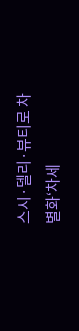스시·델리·뷰티로 차별화‘차세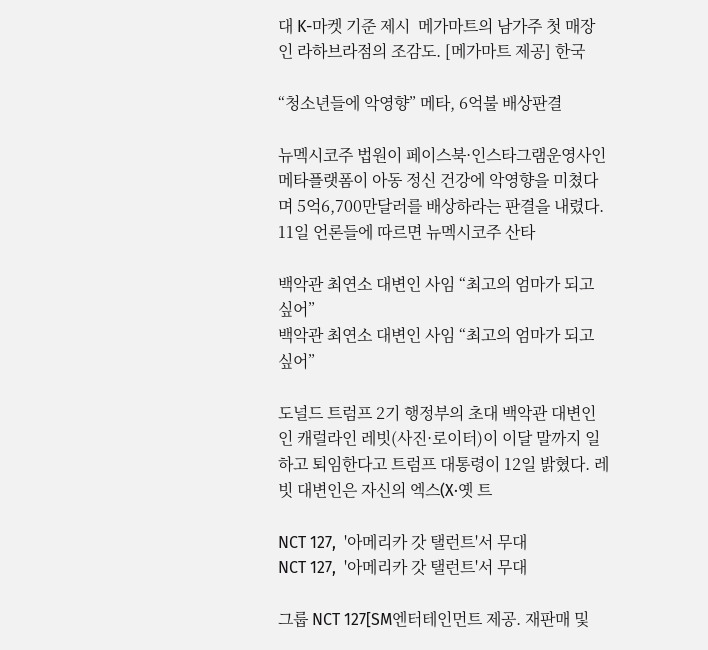대 K-마켓 기준 제시  메가마트의 남가주 첫 매장인 라하브라점의 조감도. [메가마트 제공] 한국

“청소년들에 악영향” 메타, 6억불 배상판결

뉴멕시코주 법원이 페이스북·인스타그램운영사인 메타플랫폼이 아동 정신 건강에 악영향을 미쳤다며 5억6,700만달러를 배상하라는 판결을 내렸다. 11일 언론들에 따르면 뉴멕시코주 산타

백악관 최연소 대변인 사임 “최고의 엄마가 되고 싶어”
백악관 최연소 대변인 사임 “최고의 엄마가 되고 싶어”

도널드 트럼프 2기 행정부의 초대 백악관 대변인인 캐럴라인 레빗(사진·로이터)이 이달 말까지 일하고 퇴임한다고 트럼프 대통령이 12일 밝혔다. 레빗 대변인은 자신의 엑스(X·옛 트

NCT 127,  '아메리카 갓 탤런트'서 무대
NCT 127,  '아메리카 갓 탤런트'서 무대

그룹 NCT 127[SM엔터테인먼트 제공. 재판매 및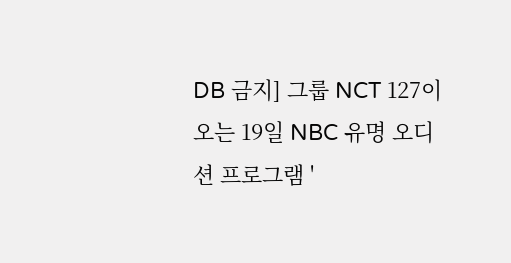DB 금지] 그룹 NCT 127이 오는 19일 NBC 유명 오디션 프로그램 '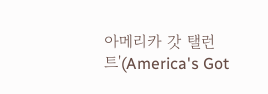아메리카 갓 탤런트'(America's Got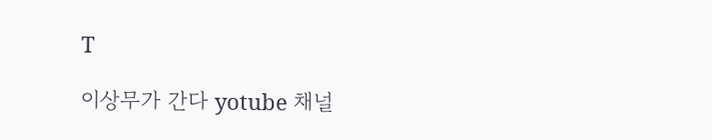T

이상무가 간다 yotube 채널